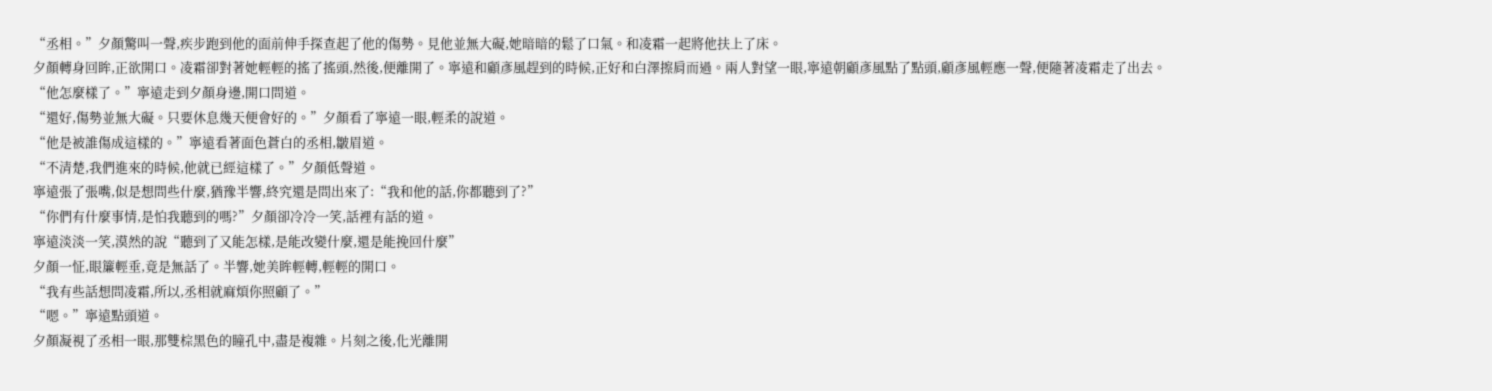“丞相。”夕顏驚叫一聲,疾步跑到他的面前伸手探查起了他的傷勢。見他並無大礙,她暗暗的鬆了口氣。和凌霜一起將他扶上了床。
夕顏轉身回眸,正欲開口。凌霜卻對著她輕輕的搖了搖頭,然後,便離開了。寧遠和顧彥風趕到的時候,正好和白澤擦肩而過。兩人對望一眼,寧遠朝顧彥風點了點頭,顧彥風輕應一聲,便隨著凌霜走了出去。
“他怎麼樣了。”寧遠走到夕顏身邊,開口問道。
“還好,傷勢並無大礙。只要休息幾天便會好的。”夕顏看了寧遠一眼,輕柔的說道。
“他是被誰傷成這樣的。”寧遠看著面色蒼白的丞相,皺眉道。
“不清楚,我們進來的時候,他就已經這樣了。”夕顏低聲道。
寧遠張了張嘴,似是想問些什麼,猶豫半響,終究還是問出來了:“我和他的話,你都聽到了?”
“你們有什麼事情,是怕我聽到的嗎?”夕顏卻冷冷一笑,話裡有話的道。
寧遠淡淡一笑,漠然的說“聽到了又能怎樣,是能改變什麼,還是能挽回什麼”
夕顏一怔,眼簾輕垂,竟是無話了。半響,她美眸輕轉,輕輕的開口。
“我有些話想問凌霜,所以,丞相就麻煩你照顧了。”
“嗯。”寧遠點頭道。
夕顏凝視了丞相一眼,那雙棕黑色的瞳孔中,盡是複雜。片刻之後,化光離開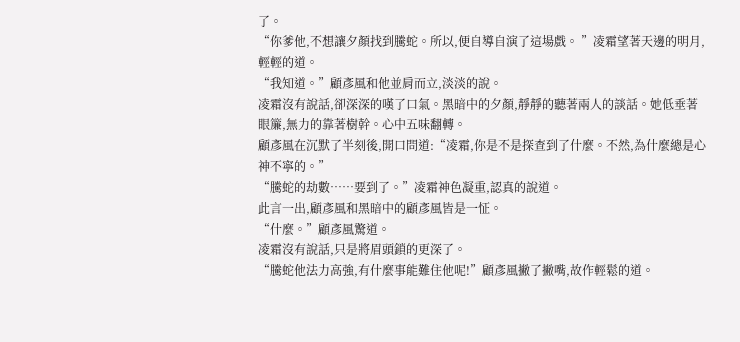了。
“你爹他,不想讓夕顏找到騰蛇。所以,便自導自演了這場戲。 ”凌霜望著天邊的明月,輕輕的道。
“我知道。”顧彥風和他並肩而立,淡淡的說。
凌霜沒有說話,卻深深的嘆了口氣。黑暗中的夕顏,靜靜的聽著兩人的談話。她低垂著眼簾,無力的靠著樹幹。心中五味翻轉。
顧彥風在沉默了半刻後,開口問道:“凌霜,你是不是探查到了什麼。不然,為什麼總是心神不寧的。”
“騰蛇的劫數……要到了。”凌霜神色凝重,認真的說道。
此言一出,顧彥風和黑暗中的顧彥風皆是一怔。
“什麼。”顧彥風驚道。
凌霜沒有說話,只是將眉頭鎖的更深了。
“騰蛇他法力高強,有什麼事能難住他呢!”顧彥風撇了撇嘴,故作輕鬆的道。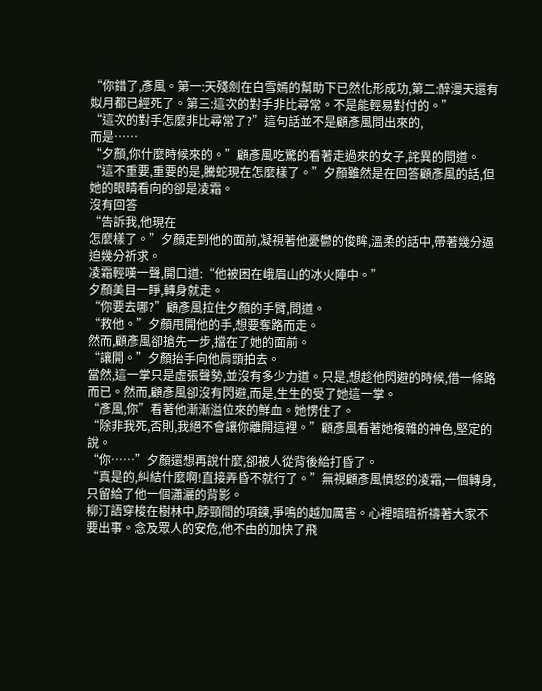“你錯了,彥風。第一:天殘劍在白雪嫣的幫助下已然化形成功,第二:醉漫天還有姒月都已經死了。第三:這次的對手非比尋常。不是能輕易對付的。”
“這次的對手怎麼非比尋常了?”這句話並不是顧彥風問出來的,
而是……
“夕顏,你什麼時候來的。”顧彥風吃驚的看著走過來的女子,詫異的問道。
“這不重要,重要的是,騰蛇現在怎麼樣了。”夕顏雖然是在回答顧彥風的話,但她的眼睛看向的卻是凌霜。
沒有回答
“告訴我,他現在
怎麼樣了。”夕顏走到他的面前,凝視著他憂鬱的俊眸,溫柔的話中,帶著幾分逼迫幾分祈求。
凌霜輕嘆一聲,開口道:“他被困在峨眉山的冰火陣中。”
夕顏美目一睜,轉身就走。
“你要去哪?”顧彥風拉住夕顏的手臂,問道。
“救他。”夕顏甩開他的手,想要奪路而走。
然而,顧彥風卻搶先一步,擋在了她的面前。
“讓開。”夕顏抬手向他肩頭拍去。
當然,這一掌只是虛張聲勢,並沒有多少力道。只是,想趁他閃避的時候,借一條路而已。然而,顧彥風卻沒有閃避,而是,生生的受了她這一掌。
“彥風,你”看著他漸漸溢位來的鮮血。她愣住了。
“除非我死,否則,我絕不會讓你離開這裡。”顧彥風看著她複雜的神色,堅定的說。
“你……”夕顏還想再說什麼,卻被人從背後給打昏了。
“真是的,糾結什麼啊!直接弄昏不就行了。”無視顧彥風憤怒的凌霜,一個轉身,只留給了他一個瀟灑的背影。
柳汀語穿梭在樹林中,脖頸間的項鍊,爭鳴的越加厲害。心裡暗暗祈禱著大家不要出事。念及眾人的安危,他不由的加快了飛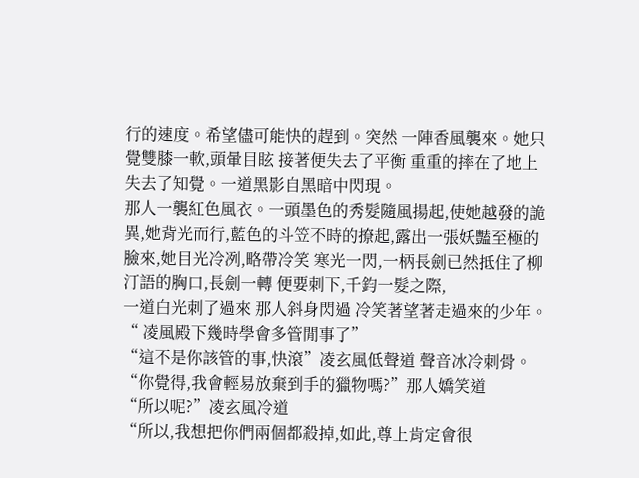行的速度。希望儘可能快的趕到。突然 一陣香風襲來。她只覺雙膝一軟,頭暈目眩 接著便失去了平衡 重重的摔在了地上 失去了知覺。一道黑影自黑暗中閃現。
那人一襲紅色風衣。一頭墨色的秀髮隨風揚起,使她越發的詭異,她背光而行,藍色的斗笠不時的撩起,露出一張妖豔至極的臉來,她目光冷冽,略帶冷笑 寒光一閃,一柄長劍已然抵住了柳汀語的胸口,長劍一轉 便要刺下,千鈞一髮之際,
一道白光刺了過來 那人斜身閃過 冷笑著望著走過來的少年。
“ 凌風殿下幾時學會多管閒事了”
“這不是你該管的事,快滾”凌玄風低聲道 聲音冰冷刺骨。
“你覺得,我會輕易放棄到手的獵物嗎?”那人嬌笑道
“所以呢?”凌玄風冷道
“所以,我想把你們兩個都殺掉,如此,尊上肯定會很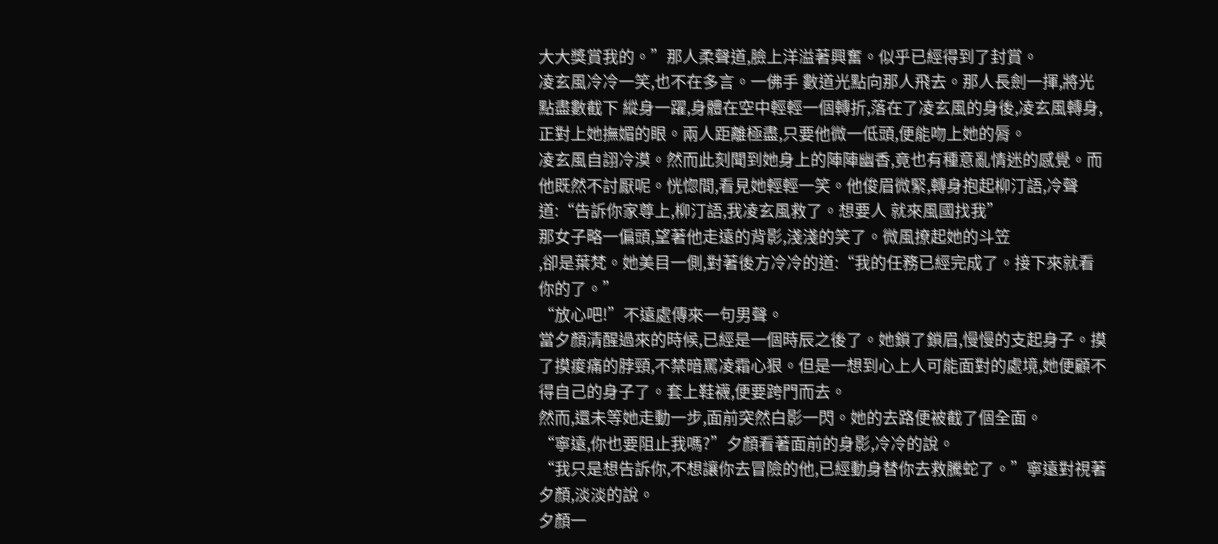大大獎賞我的。”那人柔聲道,臉上洋溢著興奮。似乎已經得到了封賞。
凌玄風冷冷一笑,也不在多言。一佛手 數道光點向那人飛去。那人長劍一揮,將光點盡數截下 縱身一躍,身體在空中輕輕一個轉折,落在了凌玄風的身後,凌玄風轉身,正對上她撫媚的眼。兩人距離極盡,只要他微一低頭,便能吻上她的脣。
凌玄風自詡冷漠。然而此刻聞到她身上的陣陣幽香,竟也有種意亂情迷的感覺。而他既然不討厭呢。恍惚間,看見她輕輕一笑。他俊眉微緊,轉身抱起柳汀語,冷聲道:“告訴你家尊上,柳汀語,我凌玄風救了。想要人 就來風國找我”
那女子略一偏頭,望著他走遠的背影,淺淺的笑了。微風撩起她的斗笠
,卻是葉梵。她美目一側,對著後方冷冷的道:“我的任務已經完成了。接下來就看你的了。”
“放心吧!”不遠處傳來一句男聲。
當夕顏清醒過來的時候,已經是一個時辰之後了。她鎖了鎖眉,慢慢的支起身子。摸了摸痠痛的脖頸,不禁暗罵凌霜心狠。但是一想到心上人可能面對的處境,她便顧不得自己的身子了。套上鞋襪,便要跨門而去。
然而,還未等她走動一步,面前突然白影一閃。她的去路便被截了個全面。
“寧遠,你也要阻止我嗎?”夕顏看著面前的身影,冷冷的說。
“我只是想告訴你,不想讓你去冒險的他,已經動身替你去救騰蛇了。”寧遠對視著夕顏,淡淡的說。
夕顏一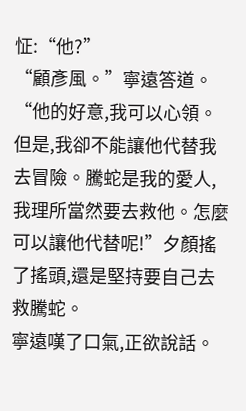怔:“他?”
“顧彥風。”寧遠答道。
“他的好意,我可以心領。但是,我卻不能讓他代替我去冒險。騰蛇是我的愛人,我理所當然要去救他。怎麼可以讓他代替呢!”夕顏搖了搖頭,還是堅持要自己去救騰蛇。
寧遠嘆了口氣,正欲說話。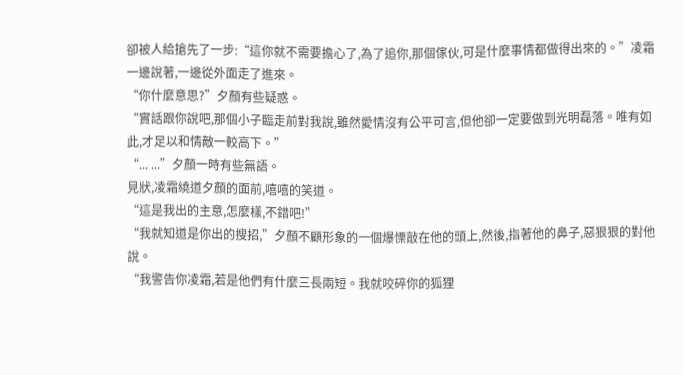卻被人給搶先了一步:“這你就不需要擔心了,為了追你,那個傢伙,可是什麼事情都做得出來的。”凌霜一邊說著,一邊從外面走了進來。
“你什麼意思?”夕顏有些疑惑。
“實話跟你說吧,那個小子臨走前對我說,雖然愛情沒有公平可言,但他卻一定要做到光明磊落。唯有如此,才足以和情敵一較高下。”
“... ...”夕顏一時有些無語。
見狀,凌霜繞道夕顏的面前,嘻嘻的笑道。
“這是我出的主意,怎麼樣,不錯吧!”
“我就知道是你出的搜招,”夕顏不顧形象的一個爆慄敲在他的頭上,然後,指著他的鼻子,惡狠狠的對他說。
“我警告你凌霜,若是他們有什麼三長兩短。我就咬碎你的狐狸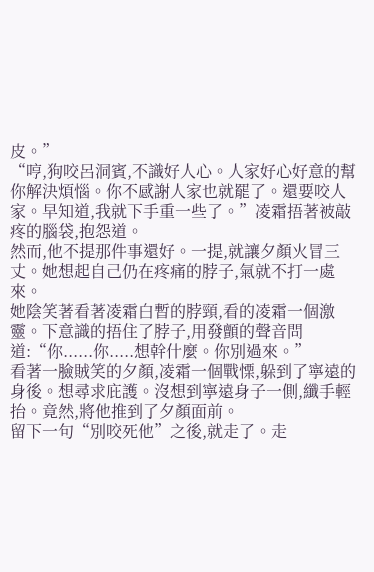皮。”
“哼,狗咬呂洞賓,不識好人心。人家好心好意的幫你解決煩惱。你不感謝人家也就罷了。還要咬人家。早知道,我就下手重一些了。”凌霜捂著被敲疼的腦袋,抱怨道。
然而,他不提那件事還好。一提,就讓夕顏火冒三丈。她想起自己仍在疼痛的脖子,氣就不打一處來。
她陰笑著看著凌霜白暫的脖頸,看的凌霜一個激靈。下意識的捂住了脖子,用發顫的聲音問道:“你......你.....想幹什麼。你別過來。”
看著一臉賊笑的夕顏,凌霜一個戰慄,躲到了寧遠的身後。想尋求庇護。沒想到寧遠身子一側,纖手輕抬。竟然,將他推到了夕顏面前。
留下一句“別咬死他”之後,就走了。走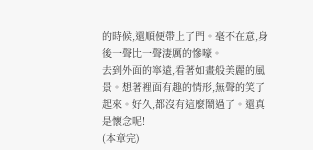的時候,還順便帶上了門。毫不在意,身後一聲比一聲淒厲的慘嚎。
去到外面的寧遠,看著如畫般美麗的風景。想著裡面有趣的情形,無聲的笑了起來。好久,都沒有這麼鬧過了。還真是懷念呢!
(本章完)